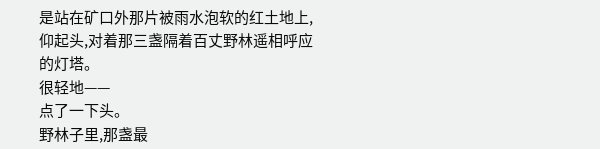是站在矿口外那片被雨水泡软的红土地上,仰起头,对着那三盏隔着百丈野林遥相呼应的灯塔。
很轻地——
点了一下头。
野林子里,那盏最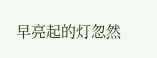早亮起的灯忽然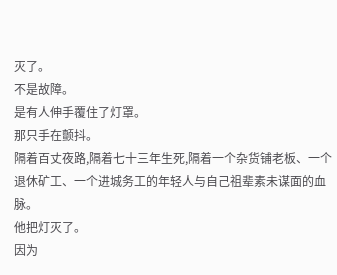灭了。
不是故障。
是有人伸手覆住了灯罩。
那只手在颤抖。
隔着百丈夜路,隔着七十三年生死,隔着一个杂货铺老板、一个退休矿工、一个进城务工的年轻人与自己祖辈素未谋面的血脉。
他把灯灭了。
因为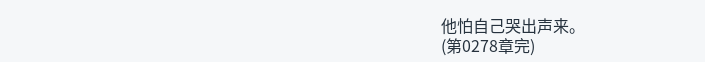他怕自己哭出声来。
(第0278章完)